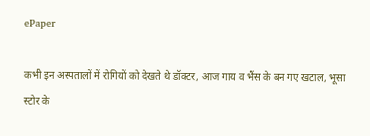ePaper

कभी इन अस्पतालों में रोगियों को देखते थे डॉक्टर, आज गाय व भैंस के बन गए खटाल, भूसा स्टोर के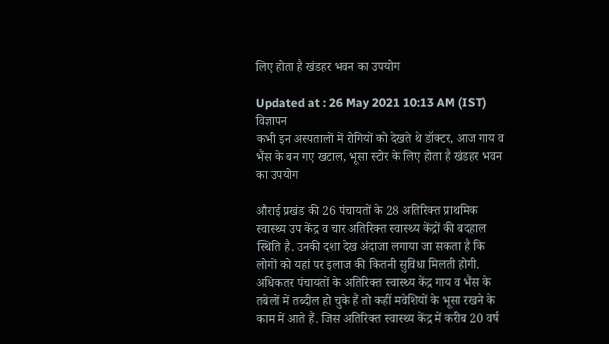लिए होता है खंडहर भवन का उपयोग

Updated at : 26 May 2021 10:13 AM (IST)
विज्ञापन
कभी इन अस्पतालों में रोगियों को देखते थे डॉक्टर, आज गाय व भैंस के बन गए खटाल, भूसा स्टोर के लिए होता है खंडहर भवन का उपयोग

औराई प्रखंड की 26 पंचायतों के 28 अतिरिक्त प्राथमिक स्वास्थ्य उप केंद्र व चार अतिरिक्त स्वास्थ्य केंद्रों की बदहाल स्थिति है. उनकी दशा देख अंदाजा लगाया जा सकता है कि लोगों को यहां पर इलाज की कितनी सुविधा मिलती होगी. अधिकतर पंचायतों के अतिरिक्त स्वास्थ्य केंद्र गाय व भैंस के तबेलों में तब्दील हो चुके हैं तो कहीं मवेशियों के भूसा रखने के काम में आते हैं. जिस अतिरिक्त स्वास्थ्य केंद्र में करीब 20 वर्ष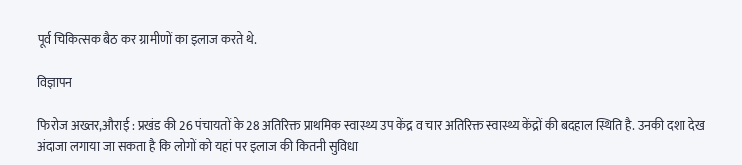पूर्व चिकित्सक बैठ कर ग्रामीणों का इलाज करते थे.

विज्ञापन

फिरोज अख्तर,औराई : प्रखंड की 26 पंचायतों के 28 अतिरिक्त प्राथमिक स्वास्थ्य उप केंद्र व चार अतिरिक्त स्वास्थ्य केंद्रों की बदहाल स्थिति है. उनकी दशा देख अंदाजा लगाया जा सकता है कि लोगों को यहां पर इलाज की कितनी सुविधा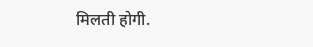मिलती होगी.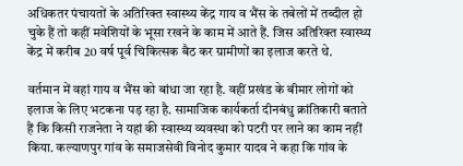अधिकतर पंचायतों के अतिरिक्त स्वास्थ्य केंद्र गाय व भैंस के तबेलों में तब्दील हो चुके हैं तो कहीं मवेशियों के भूसा रखने के काम में आते हैं. जिस अतिरिक्त स्वास्थ्य केंद्र में करीब 20 वर्ष पूर्व चिकित्सक बैठ कर ग्रामीणों का इलाज करते थे.

वर्तमान में वहां गाय व भैंस को बांधा जा रहा है. वहीं प्रखंड के बीमार लोगों को इलाज के लिए भटकना पड़ रहा है. सामाजिक कार्यकर्ता दीनबंधु क्रांतिकारी बताते हैं कि किसी राजनेता ने यहां की स्वास्थ्य व्यवस्था को पटरी पर लाने का काम नहीं किया. कल्याणपुर गांव के समाजसेवी विनोद कुमार यादव ने कहा कि गांव के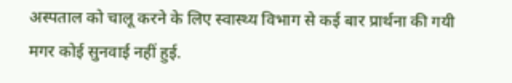अस्पताल को चालू करने के लिए स्वास्थ्य विभाग से कई बार प्रार्थना की गयी मगर कोई सुनवाई नहीं हुई.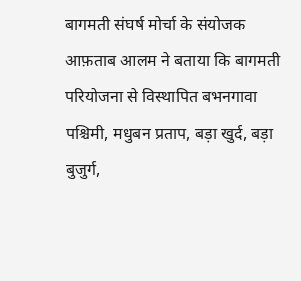बागमती संघर्ष मोर्चा के संयोजक आफ़ताब आलम ने बताया कि बागमती परियोजना से विस्थापित बभनगावा पश्चिमी, मधुबन प्रताप, बड़ा खुर्द, बड़ा बुजुर्ग,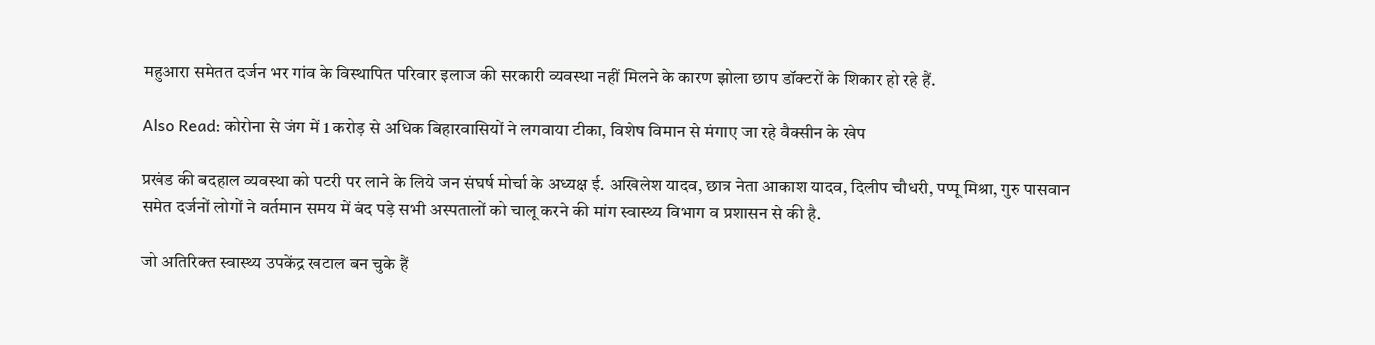महुआरा समेतत दर्जन भर गांव के विस्थापित परिवार इलाज की सरकारी व्यवस्था नहीं मिलने के कारण झोला छाप डॉक्टरों के शिकार हो रहे हैं.

Also Read: कोरोना से जंग में 1 करोड़ से अधिक बिहारवासियों ने लगवाया टीका, विशेष विमान से मंगाए जा रहे वैक्सीन के खेप

प्रखंड की बदहाल व्यवस्था को पटरी पर लाने के लिये जन संघर्ष मोर्चा के अध्यक्ष ई. अखिलेश यादव, छात्र नेता आकाश यादव, दिलीप चौधरी, पप्पू मिश्रा, गुरु पासवान समेत दर्जनों लोगों ने वर्तमान समय में बंद पड़े सभी अस्पतालों को चालू करने की मांग स्वास्थ्य विभाग व प्रशासन से की है.

जो अतिरिक्त स्वास्थ्य उपकेंद्र खटाल बन चुके हैं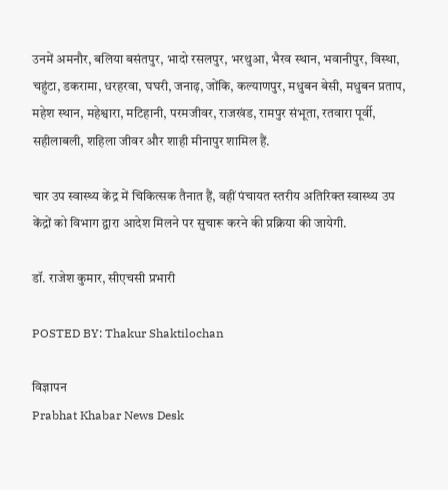उनमें अमनौर, बलिया बसंतपुर, भादो रसलपुर, भरथुआ, भैरव स्थान, भवानीपुर, विस्था, चहुंटा, डकरामा, धरहरवा, घघरी, जनाढ़, जोंकि, कल्याणपुर, मधुबन बेसी, मधुबन प्रताप, महेश स्थान, महेश्वारा, मटिहानी, परमजीवर, राजखंड, रामपुर संभूता, रतवारा पूर्वी, सहीलाबली, शहिला जीवर और शाही मीनापुर शामिल हैं.

चार उप स्वास्थ्य केंद्र में चिकित्सक तैनात हैं, वहीं पंचायत स्तरीय अतिरिक्त स्वास्थ्य उप केंद्रों को विभाग द्वारा आदेश मिलने पर सुचारू करने की प्रक्रिया की जायेगी.

डॉ. राजेश कुमार, सीएचसी प्रभारी

POSTED BY: Thakur Shaktilochan

विज्ञापन
Prabhat Khabar News Desk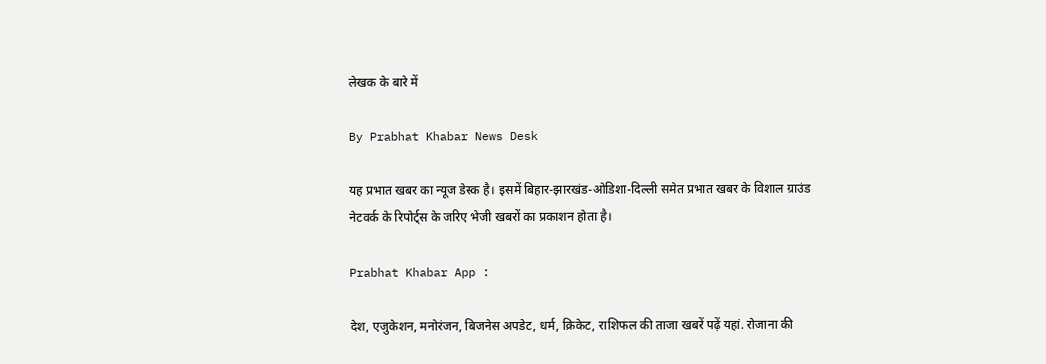लेखक के बारे में

By Prabhat Khabar News Desk

यह प्रभात खबर का न्यूज डेस्क है। इसमें बिहार-झारखंड-ओडिशा-दिल्‍ली समेत प्रभात खबर के विशाल ग्राउंड नेटवर्क के रिपोर्ट्स के जरिए भेजी खबरों का प्रकाशन होता है।

Prabhat Khabar App :

देश, एजुकेशन, मनोरंजन, बिजनेस अपडेट, धर्म, क्रिकेट, राशिफल की ताजा खबरें पढ़ें यहां. रोजाना की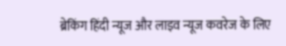ब्रेकिंग हिंदी न्यूज और लाइव न्यूज कवरेज के लिए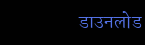डाउनलोड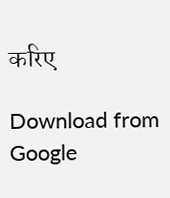करिए

Download from Google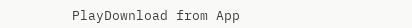PlayDownload from App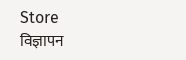Store
विज्ञापन